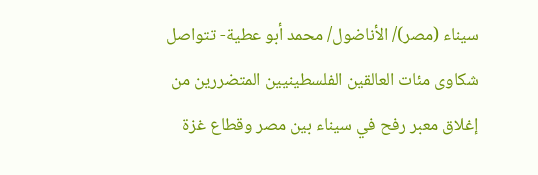سيناء (مصر)/ الأناضول/ محمد أبو عطية- تتواصل شكاوى مئات العالقين الفلسطينيين المتضررين من إغلاق معبر رفح في سيناء بين مصر وقطاع غزة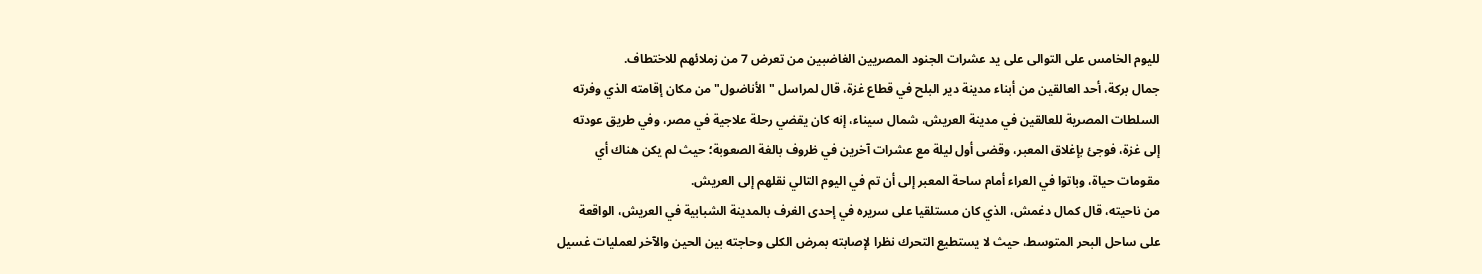لليوم الخامس على التوالى على يد عشرات الجنود المصريين الغاضبين من تعرض 7 من زملائهم للاختطاف.
جمال بركة، أحد العالقين من أبناء مدينة دير البلح في قطاع غزة، قال لمراسل "الأناضول" من مكان إقامته الذي وفرته السلطات المصرية للعالقين في مدينة العريش، شمال سيناء، إنه كان يقضي رحلة علاجية في مصر، وفي طريق عودته إلى غزة، فوجئ بإغلاق المعبر، وقضى أول ليلة مع عشرات آخرين في ظروف بالغة الصعوبة؛ حيث لم يكن هناك أي مقومات حياة، وباتوا في العراء أمام ساحة المعبر إلى أن تم في اليوم التالي نقلهم إلى العريش.
من ناحيته، قال كمال دغمش، الذي كان مستلقيا على سريره في إحدى الغرف بالمدينة الشبابية في العريش، الواقعة على ساحل البحر المتوسط، حيث لا يستطيع التحرك نظرا لإصابته بمرض الكلى وحاجته بين الحين والآخر لعمليات غسيل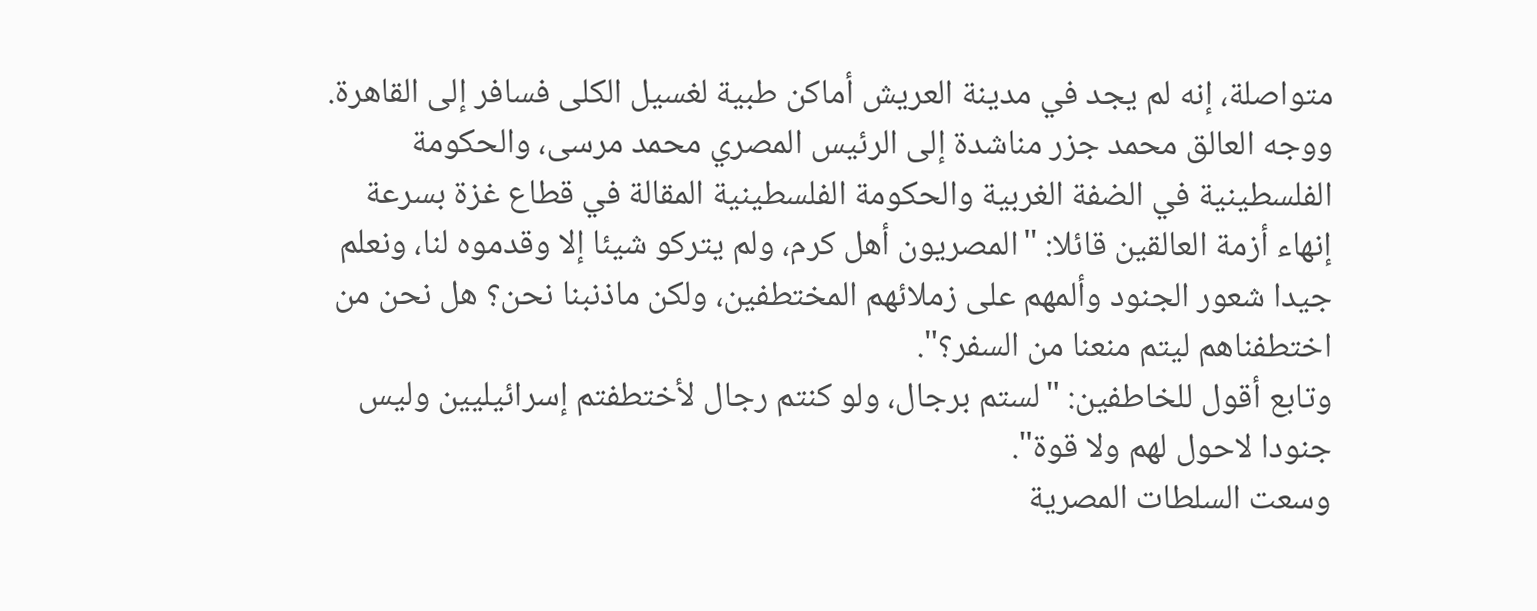متواصلة، إنه لم يجد في مدينة العريش أماكن طبية لغسيل الكلى فسافر إلى القاهرة.
ووجه العالق محمد جزر مناشدة إلى الرئيس المصري محمد مرسى، والحكومة الفلسطينية في الضفة الغربية والحكومة الفلسطينية المقالة في قطاع غزة بسرعة إنهاء أزمة العالقين قائلا: "المصريون أهل كرم، ولم يتركو شيئا إلا وقدموه لنا، ونعلم جيدا شعور الجنود وألمهم على زملائهم المختطفين، ولكن ماذنبنا نحن؟ هل نحن من اختطفناهم ليتم منعنا من السفر؟".
وتابع أقول للخاطفين: "لستم برجال، ولو كنتم رجال لأختطفتم إسرائيليين وليس جنودا لاحول لهم ولا قوة".
وسعت السلطات المصرية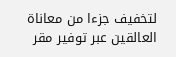لتخفيف جزءا من معاناة العالقين عبر توفير مقر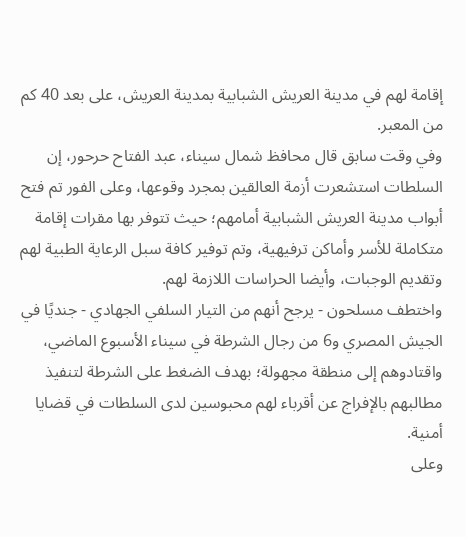إقامة لهم في مدينة العريش الشبابية بمدينة العريش، على بعد 40 كم من المعبر.
وفي وقت سابق قال محافظ شمال سيناء، عبد الفتاح حرحور، إن السلطات استشعرت أزمة العالقين بمجرد وقوعها، وعلى الفور تم فتح أبواب مدينة العريش الشبابية أمامهم؛ حيث تتوفر بها مقرات إقامة متكاملة للأسر وأماكن ترفيهية، وتم توفير كافة سبل الرعاية الطبية لهم وتقديم الوجبات، وأيضا الحراسات اللازمة لهم.
واختطف مسلحون - يرجح أنهم من التيار السلفي الجهادي - جنديًا في الجيش المصري و6 من رجال الشرطة في سيناء الأسبوع الماضي، واقتادوهم إلى منطقة مجهولة؛ بهدف الضغط على الشرطة لتنفيذ مطالبهم بالإفراج عن أقرباء لهم محبوسين لدى السلطات في قضايا أمنية.
وعلى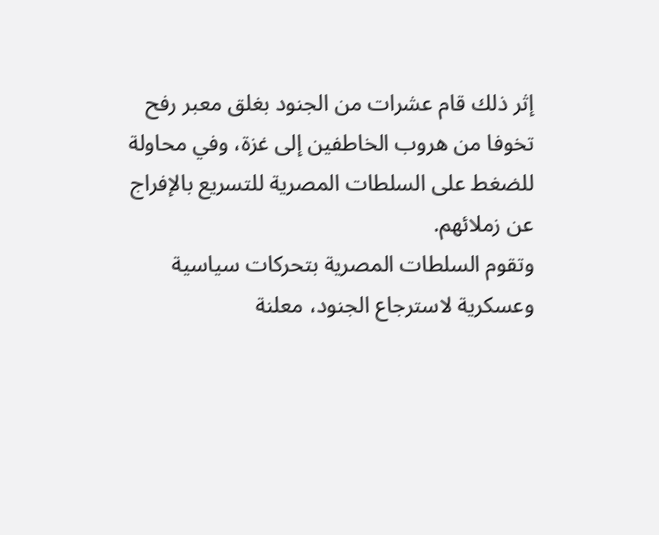إثر ذلك قام عشرات من الجنود بغلق معبر رفح تخوفا من هروب الخاطفين إلى غزة، وفي محاولة للضغط على السلطات المصرية للتسريع بالإفراج عن زملائهم.
وتقوم السلطات المصرية بتحركات سياسية وعسكرية لاسترجاع الجنود، معلنة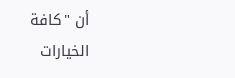أن "كافة الخيارات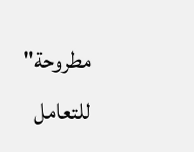مطروحة" للتعامل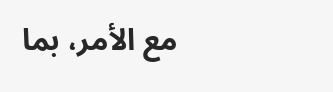مع الأمر، بما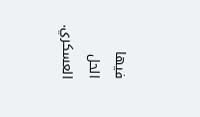فيها الحل العسكري.